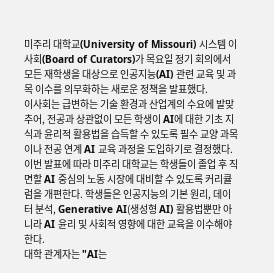미주리 대학교(University of Missouri) 시스템 이사회(Board of Curators)가 목요일 정기 회의에서 모든 재학생을 대상으로 인공지능(AI) 관련 교육 및 과목 이수를 의무화하는 새로운 정책을 발표했다.
이사회는 급변하는 기술 환경과 산업계의 수요에 발맞추어, 전공과 상관없이 모든 학생이 AI에 대한 기초 지식과 윤리적 활용법을 습득할 수 있도록 필수 교양 과목이나 전공 연계 AI 교육 과정을 도입하기로 결정했다.
이번 발표에 따라 미주리 대학교는 학생들이 졸업 후 직면할 AI 중심의 노동 시장에 대비할 수 있도록 커리큘럼을 개편한다. 학생들은 인공지능의 기본 원리, 데이터 분석, Generative AI(생성형 AI) 활용법뿐만 아니라 AI 윤리 및 사회적 영향에 대한 교육을 이수해야 한다.
대학 관계자는 "AI는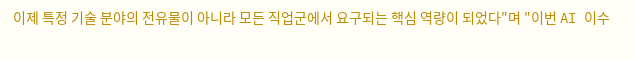이제 특정 기술 분야의 전유물이 아니라 모든 직업군에서 요구되는 핵심 역량이 되었다"며 "이번 AI 이수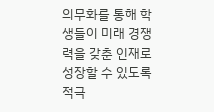의무화를 통해 학생들이 미래 경쟁력을 갖춘 인재로 성장할 수 있도록 적극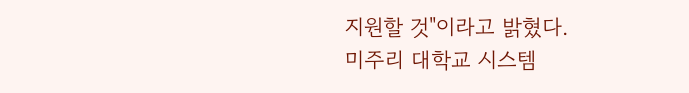지원할 것"이라고 밝혔다.
미주리 대학교 시스템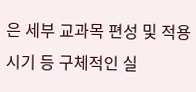은 세부 교과목 편성 및 적용 시기 등 구체적인 실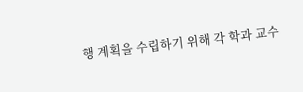행 계획을 수립하기 위해 각 학과 교수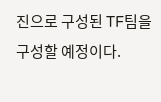진으로 구성된 TF팀을 구성할 예정이다.